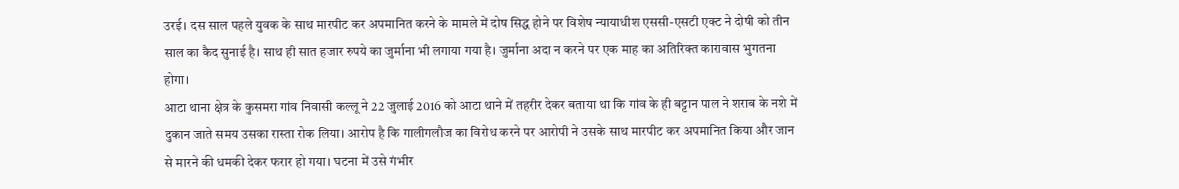उरई। दस साल पहले युवक के साथ मारपीट कर अपमानित करने के मामले में दोष सिद्ध होने पर विशेष न्यायाधीश एससी-एसटी एक्ट ने दोषी को तीन साल का कैद सुनाई है। साथ ही सात हजार रुपये का जुर्माना भी लगाया गया है। जुर्माना अदा न करने पर एक माह का अतिरिक्त कारावास भुगतना होगा।
आटा थाना क्षेत्र के कुसमरा गांव निवासी कल्लू ने 22 जुलाई 2016 को आटा थाने में तहरीर देकर बताया था कि गांव के ही बट्टान पाल ने शराब के नशे में दुकान जाते समय उसका रास्ता रोक लिया। आरोप है कि गालीगलौज का विरोध करने पर आरोपी ने उसके साथ मारपीट कर अपमानित किया और जान से मारने की धमकी देकर फरार हो गया। घटना में उसे गंभीर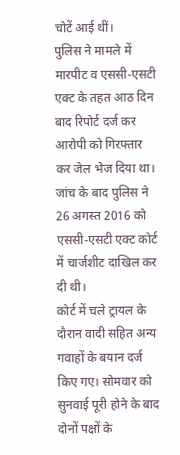चोटें आई थीं।
पुलिस ने मामले में मारपीट व एससी-एसटी एक्ट के तहत आठ दिन बाद रिपोर्ट दर्ज कर आरोपी को गिरफ्तार कर जेल भेज दिया था। जांच के बाद पुलिस ने 26 अगस्त 2016 को एससी-एसटी एक्ट कोर्ट में चार्जशीट दाखिल कर दी थी।
कोर्ट में चले ट्रायल के दौरान वादी सहित अन्य गवाहों के बयान दर्ज किए गए। सोमवार को सुनवाई पूरी होने के बाद दोनों पक्षों के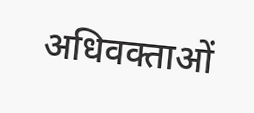अधिवक्ताओं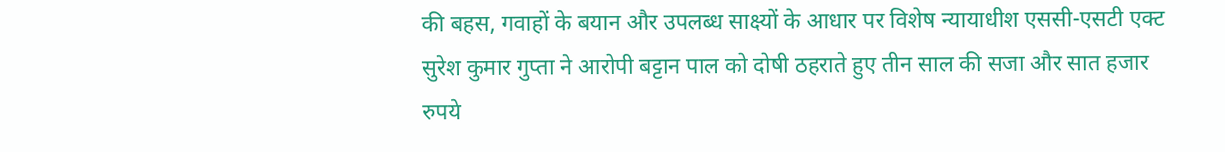की बहस, गवाहों के बयान और उपलब्ध साक्ष्यों के आधार पर विशेष न्यायाधीश एससी-एसटी एक्ट सुरेश कुमार गुप्ता ने आरोपी बट्टान पाल को दोषी ठहराते हुए तीन साल की सजा और सात हजार रुपये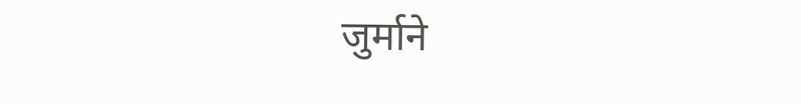जुर्माने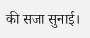की सजा सुनाई।